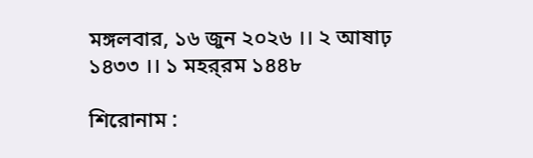মঙ্গলবার, ১৬ জুন ২০২৬ ।। ২ আষাঢ় ১৪৩৩ ।। ১ মহর্‌রম ১৪৪৮

শিরোনাম :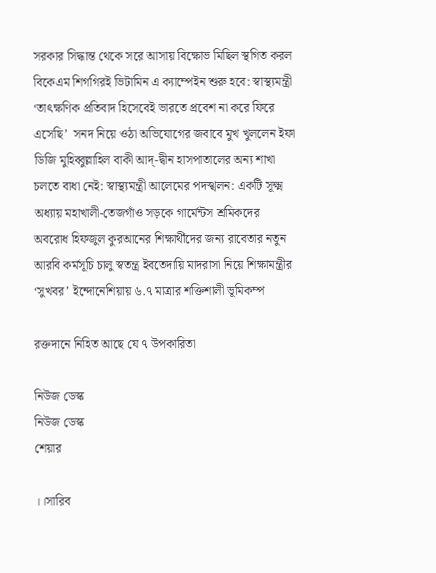সরকার সিদ্ধান্ত থেকে সরে আসায় বিক্ষোভ মিছিল স্থগিত করল বিকেএম শিগগিরই ভিটামিন এ ক্যাম্পেইন শুরু হবে: স্বাস্থ্যমন্ত্রী ‘তাৎক্ষণিক প্রতিবাদ হিসেবেই ভারতে প্রবেশ না করে ফিরে এসেছি’  সনদ নিয়ে ওঠা অভিযোগের জবাবে মুখ খুললেন ইফা ডিজি মুহিব্বুল্লাহিল বাকী আদ্-দ্বীন হাসপাতালের অন্য শাখা চলতে বাধা নেই: স্বাস্থ্যমন্ত্রী আলেমের পদস্খলন: একটি সূক্ষ্ম অধ্যায় মহাখালী-তেজগাঁও সড়কে গার্মেন্টস শ্রমিকদের অবরোধ হিফজুল কুরআনের শিক্ষার্থীদের জন্য রাবেতার নতুন আরবি কর্মসূচি চালু স্বতন্ত্র ইবতেদায়ি মাদরাসা নিয়ে শিক্ষামন্ত্রীর ‘সুখবর’ ইন্দোনেশিয়ায় ৬.৭ মাত্রার শক্তিশালী ভূমিকম্প

রক্তদানে নিহিত আছে যে ৭ উপকারিতা

নিউজ ডেস্ক
নিউজ ডেস্ক
শেয়ার

।।সারিব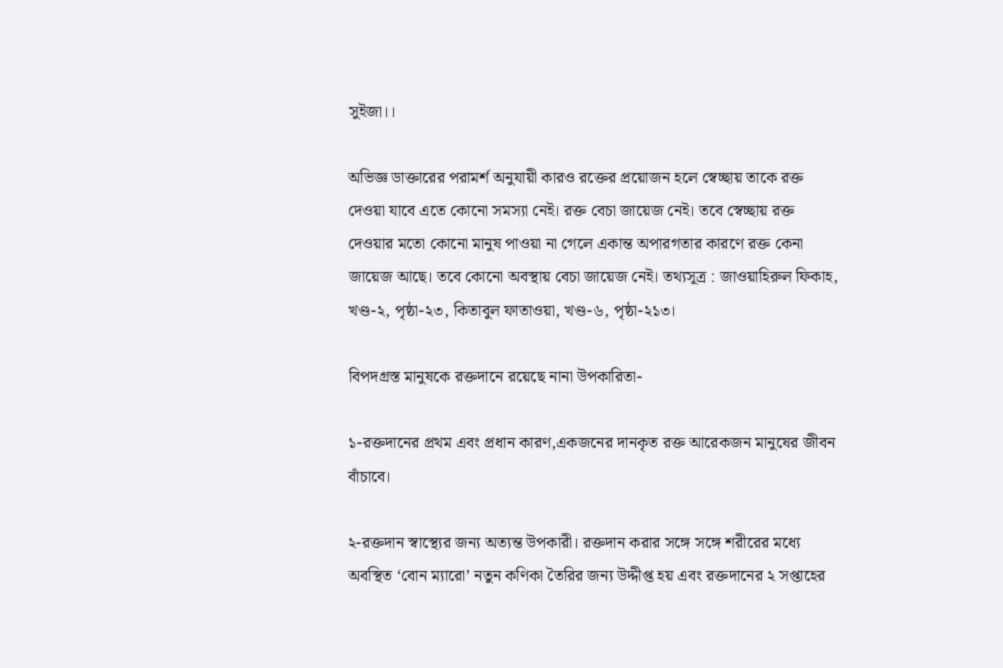সুইজা।।

অভিজ্ঞ ডাক্তারের পরামর্শ অনুযায়ী কারও রক্তের প্রয়োজন হলে স্বেচ্ছায় তাকে রক্ত দেওয়া যাবে এতে কোনো সমস্যা নেই। রক্ত বেচা জায়েজ নেই। তবে স্বেচ্ছায় রক্ত দেওয়ার মতো কোনো মানুষ পাওয়া না গেলে একান্ত অপারগতার কারণে রক্ত কেনা জায়েজ আছে। তবে কোনো অবস্থায় বেচা জায়েজ নেই। তথ্যসূত্র : জাওয়াহিরুল ফিকাহ, খণ্ড-২, পৃষ্ঠা-২৩, কিতাবুল ফাতাওয়া, খণ্ড-৬, পৃষ্ঠা-২১৩।

বিপদগ্রস্ত মানুষকে রক্তদানে রয়েছে নানা উপকারিতা-

১-রক্তদানের প্রথম এবং প্রধান কারণ,একজনের দানকৃত রক্ত আরেকজন মানুষের জীবন বাঁচাবে।

২-রক্তদান স্বাস্থ্যের জন্য অত্যন্ত উপকারী। রক্তদান করার সঙ্গে সঙ্গে শরীরের মধ্যে অবস্থিত ‘বোন ম্যারো’ নতুন কণিকা তৈরির জন্য উদ্দীপ্ত হয় এবং রক্তদানের ২ সপ্তাহের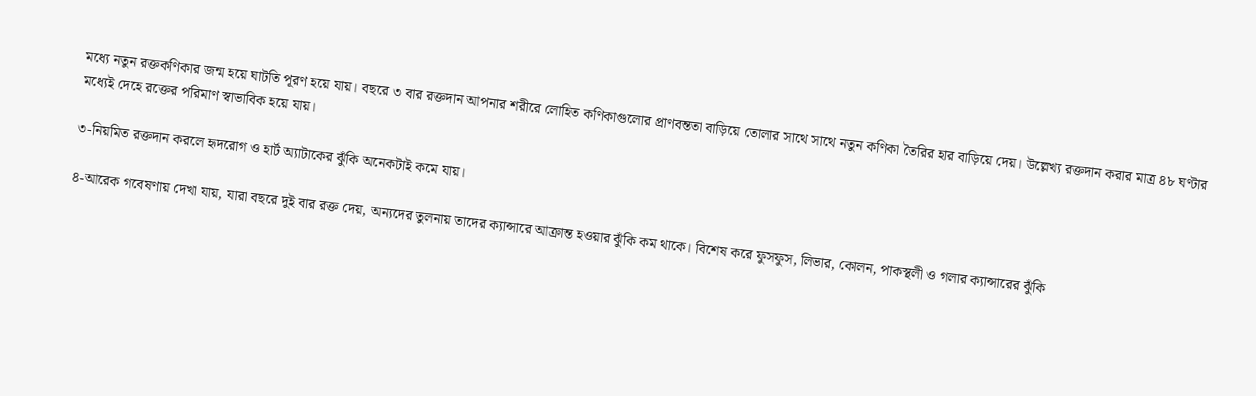মধ্যে নতুন রক্তকণিকার জন্ম হয়ে ঘাটতি পূরণ হয়ে যায়। বছরে ৩ বার রক্তদান আপনার শরীরে লোহিত কণিকাগুলোর প্রাণবন্ততা বাড়িয়ে তোলার সাথে সাথে নতুন কণিকা তৈরির হার বাড়িয়ে দেয়। উল্লেখ্য রক্তদান করার মাত্র ৪৮ ঘণ্টার মধ্যেই দেহে রক্তের পরিমাণ স্বাভাবিক হয়ে যায়।

৩-নিয়মিত রক্তদান করলে হৃদরোগ ও হার্ট অ্যাটাকের ঝুঁকি অনেকটাই কমে যায়।

৪-আরেক গবেষণায় দেখা যায়, যারা বছরে দুই বার রক্ত দেয়, অন্যদের তুলনায় তাদের ক্যান্সারে আক্রান্ত হওয়ার ঝুঁকি কম থাকে। বিশেষ করে ফুসফুস, লিভার, কোলন, পাকস্থলী ও গলার ক্যান্সারের ঝুঁকি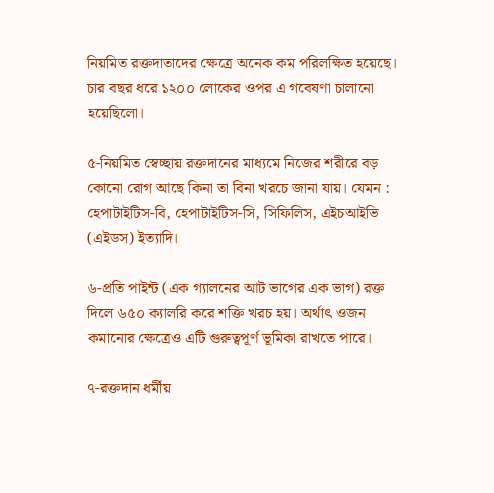নিয়মিত রক্তদাতাদের ক্ষেত্রে অনেক কম পরিলক্ষিত হয়েছে। চার বছর ধরে ১২০০ লোকের ওপর এ গবেষণা চালানো হয়েছিলো।

৫-নিয়মিত স্বেচ্ছায় রক্তদানের মাধ্যমে নিজের শরীরে বড় কোনো রোগ আছে কিনা তা বিনা খরচে জানা যায়। যেমন : হেপাটাইটিস-বি, হেপাটাইটিস-সি, সিফিলিস, এইচআইভি (এইডস) ইত্যাদি।

৬-প্রতি পাইন্ট (এক গ্যালনের আট ভাগের এক ভাগ) রক্ত দিলে ৬৫০ ক্যালরি করে শক্তি খরচ হয়। অর্থাৎ ওজন কমানোর ক্ষেত্রেও এটি গুরুত্বপূর্ণ ভূমিকা রাখতে পারে।

৭-রক্তদান ধর্মীয়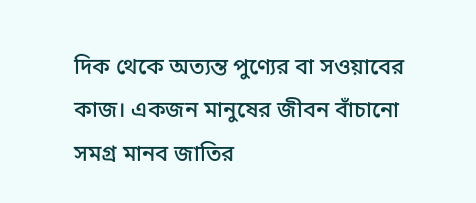দিক থেকে অত্যন্ত পুণ্যের বা সওয়াবের কাজ। একজন মানুষের জীবন বাঁচানো সমগ্র মানব জাতির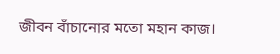জীবন বাঁচানোর মতো মহান কাজ।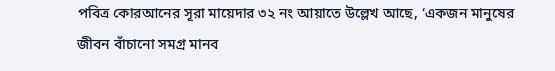পবিত্র কোরআনের সূরা মায়েদার ৩২ নং আয়াতে উল্লেখ আছে, ‘একজন মানুষের জীবন বাঁচানো সমগ্র মানব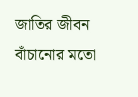জাতির জীবন বাঁচানোর মতো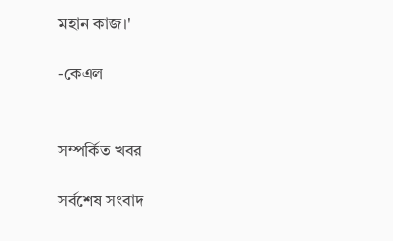মহান কাজ।'

-কেএল


সম্পর্কিত খবর

সর্বশেষ সংবাদ